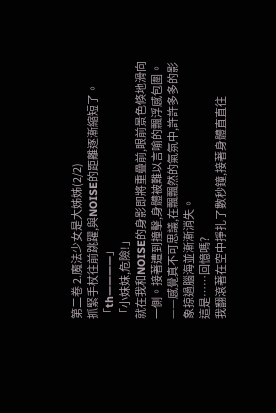第二卷 2.魔法少女是大姊姊(2/2)
抓緊手杖往前跳躍,與NOISE的距離逐漸縮短了。
「th————」
「小妹妹,危險!」
就在我和NOISE的身影即將重疊前,眼前景色倏地滑向一側。接著遭到撞擊,身體被難以言喻的飄浮感包圍。
——感覺真不可思議,在飄飄然的氣氛中,許許多多的影象掠過腦海並漸漸消失。
這是……回憶嗎?
我翻滾著在空中掙扎了數秒鐘,接著身體直直往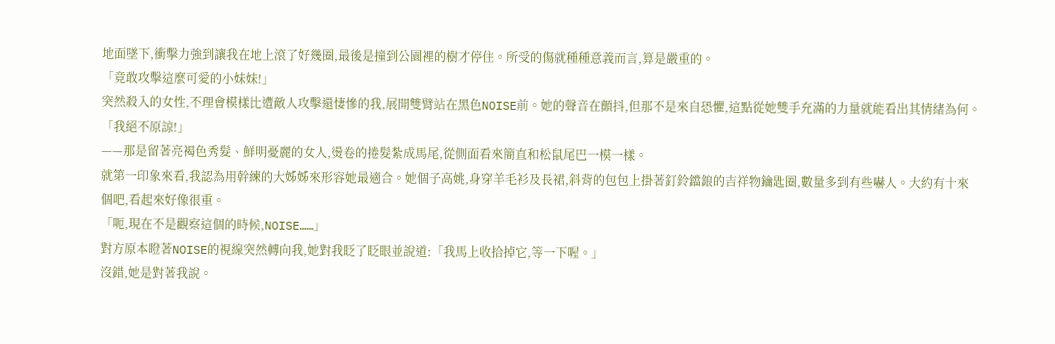地面墜下,衝擊力強到讓我在地上滾了好幾圈,最後是撞到公園裡的樹才停住。所受的傷就種種意義而言,算是嚴重的。
「竟敢攻擊這麼可愛的小妹妹!」
突然殺入的女性,不理會模樣比遭敵人攻擊還悽慘的我,展開雙臂站在黑色NOISE前。她的聲音在顫抖,但那不是來自恐懼,這點從她雙手充滿的力量就能看出其情緒為何。
「我絕不原諒!」
——那是留著亮褐色秀髮、鮮明憂麗的女人,燙卷的捲髮紮成馬尾,從側面看來簡直和松鼠尾巴一模一樣。
就第一印象來看,我認為用幹練的大姊姊來形容她最適合。她個子高姚,身穿羊毛衫及長裙,斜背的包包上掛著釘鈴鐺鋃的吉祥物鑰匙圈,數量多到有些嚇人。大約有十來個吧,看起來好像很重。
「呃,現在不是觀察這個的時候,NOISE……」
對方原本瞪著NOISE的視線突然轉向我,她對我眨了眨眼並說道:「我馬上收拾掉它,等一下喔。」
沒錯,她是對著我說。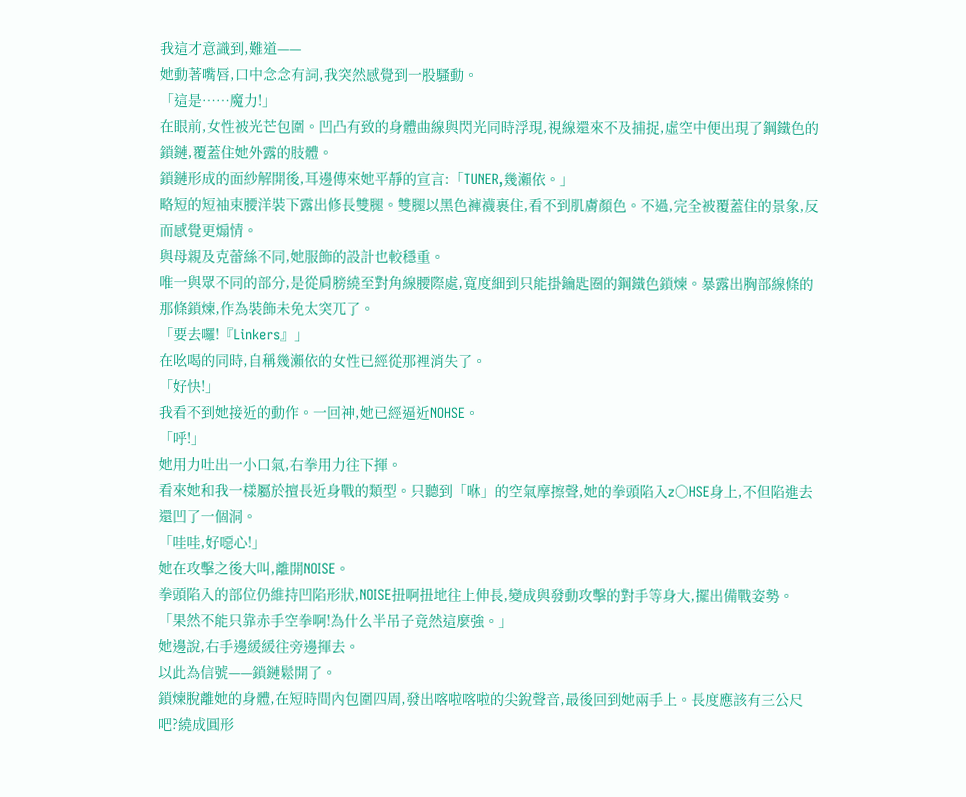我這才意識到,難道——
她動著嘴唇,口中念念有詞,我突然感覺到一股騷動。
「這是……魔力!」
在眼前,女性被光芒包圍。凹凸有致的身體曲線與閃光同時浮現,視線還來不及捕捉,虛空中便出現了鋼鐵色的鎖鏈,覆蓋住她外露的肢體。
鎖鏈形成的面紗解開後,耳邊傳來她平靜的宣言:「TUNER,幾瀨依。」
略短的短袖束腰洋裝下露出修長雙腿。雙腿以黑色褲襪裹住,看不到肌膚顏色。不過,完全被覆蓋住的景象,反而感覺更煽情。
與母親及克蕾絲不同,她服飾的設計也較穩重。
唯一與眾不同的部分,是從肩膀繞至對角線腰際處,寬度細到只能掛鑰匙圈的鋼鐵色鎖煉。暴露出胸部線條的那條鎖煉,作為裝飾未免太突兀了。
「要去囉!『Linkers』」
在吆喝的同時,自稱幾瀨依的女性已經從那裡消失了。
「好快!」
我看不到她接近的動作。一回神,她已經逼近NOHSE。
「呼!」
她用力吐出一小口氣,右拳用力往下揮。
看來她和我一樣屬於擅長近身戰的類型。只聽到「咻」的空氣摩擦聲,她的拳頭陷入z○HSE身上,不但陷進去還凹了一個洞。
「哇哇,好噁心!」
她在攻擊之後大叫,離開NOISE。
拳頭陷入的部位仍維持凹陷形狀,NOISE扭啊扭地往上伸長,變成與發動攻擊的對手等身大,擺出備戰姿勢。
「果然不能只靠赤手空拳啊!為什么半吊子竟然這麼強。」
她邊說,右手邊緩緩往旁邊揮去。
以此為信號——鎖鏈鬆開了。
鎖煉脫離她的身體,在短時間內包圍四周,發出喀啦喀啦的尖銳聲音,最後回到她兩手上。長度應該有三公尺吧?繞成圓形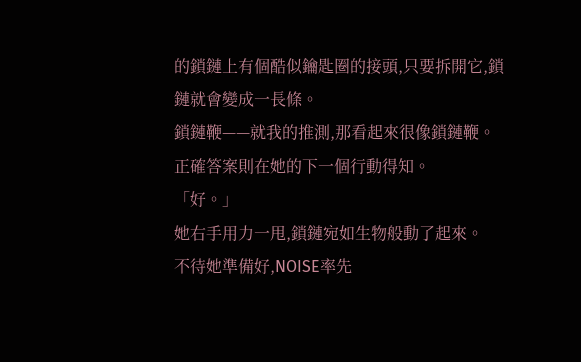的鎖鏈上有個酷似鑰匙圈的接頭,只要拆開它,鎖鏈就會變成一長條。
鎖鏈鞭——就我的推測,那看起來很像鎖鏈鞭。
正確答案則在她的下一個行動得知。
「好。」
她右手用力一甩,鎖鏈宛如生物般動了起來。
不待她準備好,NOISE率先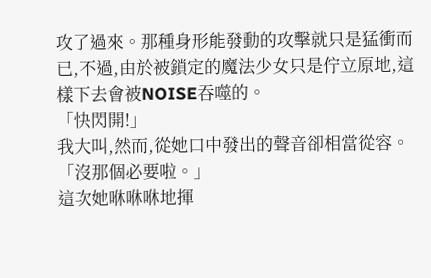攻了過來。那種身形能發動的攻擊就只是猛衝而已,不過,由於被鎖定的魔法少女只是佇立原地,這樣下去會被NOISE吞噬的。
「快閃開!」
我大叫,然而,從她口中發出的聲音卻相當從容。
「沒那個必要啦。」
這次她咻咻咻地揮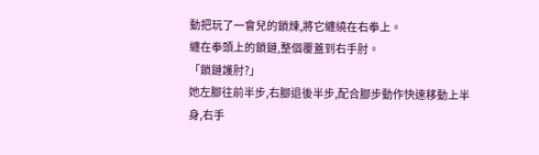動把玩了一會兒的鎖煉,將它纏繞在右拳上。
纏在拳頭上的鎖鏈,整個覆蓋到右手肘。
「鎖鏈護肘?」
她左腳往前半步,右腳退後半步,配合腳步動作快速移動上半身,右手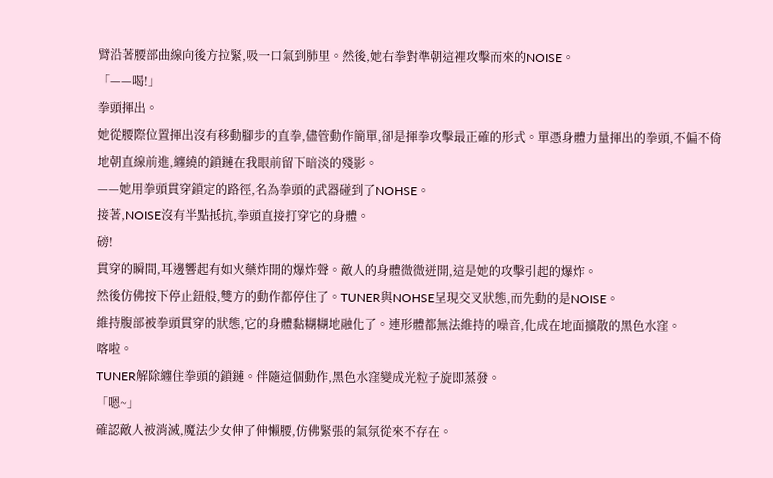臂沿著腰部曲線向後方拉緊,吸一口氣到肺里。然後,她右拳對準朝這裡攻擊而來的NOISE。
「——喝!」
拳頭揮出。
她從腰際位置揮出沒有移動腳步的直拳,儘管動作簡單,卻是揮拳攻擊最正確的形式。單憑身體力量揮出的拳頭,不偏不倚地朝直線前進,纏繞的鎖鏈在我眼前留下暗淡的殘影。
——她用拳頭貫穿鎖定的路徑,名為拳頭的武器碰到了NOHSE。
接著,NOISE沒有半點抵抗,拳頭直接打穿它的身體。
磅!
貫穿的瞬間,耳邊響起有如火藥炸開的爆炸聲。敵人的身體微微迸開,這是她的攻擊引起的爆炸。
然後仿佛按下停止鈕般,雙方的動作都停住了。TUNER與NOHSE呈現交叉狀態,而先動的是NOISE。
維持腹部被拳頭貫穿的狀態,它的身體黏糊糊地融化了。連形體都無法維持的噪音,化成在地面擴散的黑色水窪。
喀啦。
TUNER解除纏住拳頭的鎖鏈。伴隨這個動作,黑色水窪變成光粒子旋即蒸發。
「嗯~」
確認敵人被消滅,魔法少女伸了伸懶腰,仿佛緊張的氣氛從來不存在。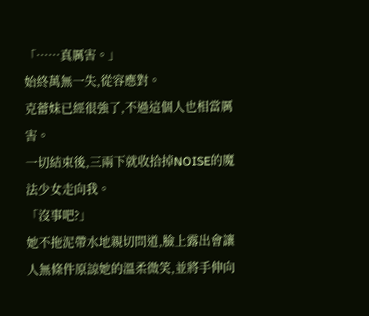「……真厲害。」
始終萬無一失,從容應對。
克蕾妹已經很強了,不過這個人也相當厲害。
一切結束後,三兩下就收拾掉NOISE的魔法少女走向我。
「沒事吧?」
她不拖泥帶水地親切問道,臉上露出會讓人無條件原諒她的溫柔微笑,並將手伸向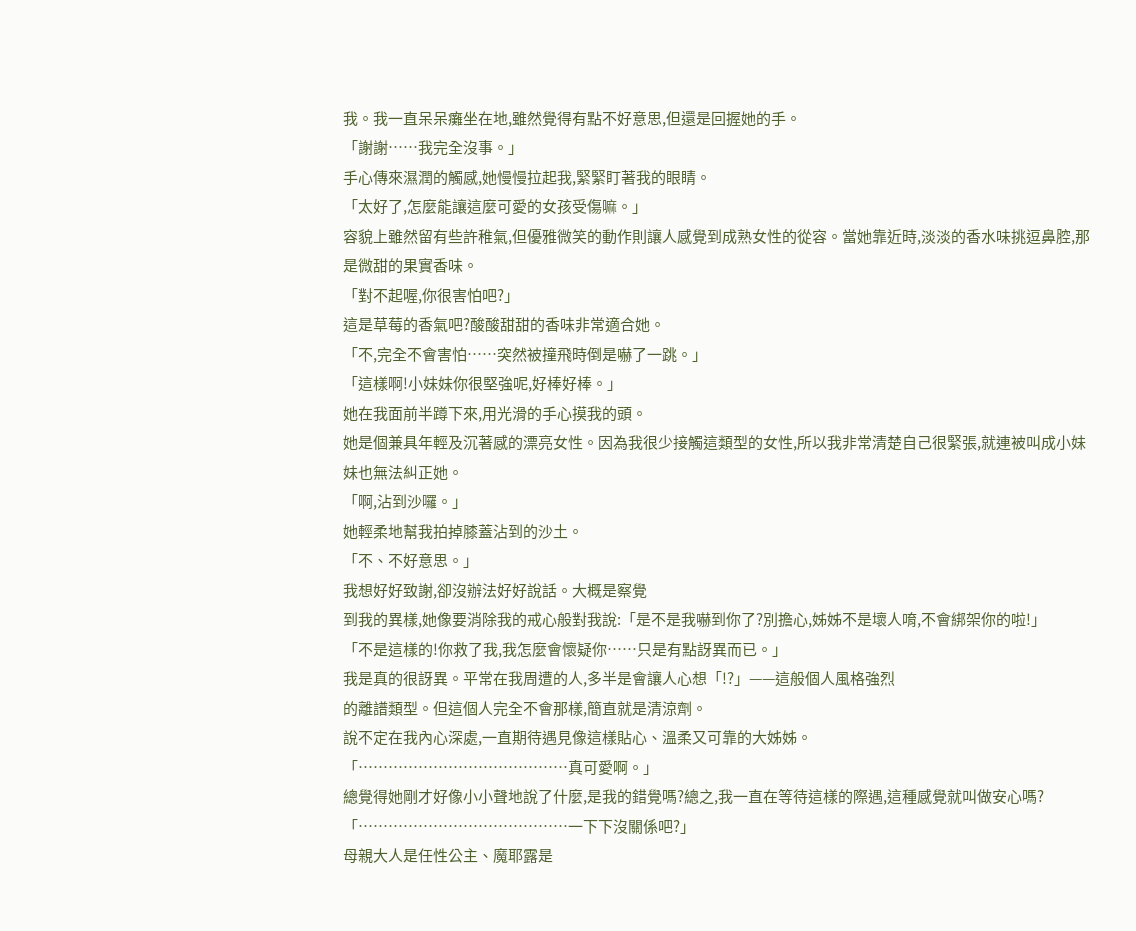我。我一直呆呆癱坐在地,雖然覺得有點不好意思,但還是回握她的手。
「謝謝……我完全沒事。」
手心傳來濕潤的觸感,她慢慢拉起我,緊緊盯著我的眼睛。
「太好了,怎麼能讓這麼可愛的女孩受傷嘛。」
容貌上雖然留有些許稚氣,但優雅微笑的動作則讓人感覺到成熟女性的從容。當她靠近時,淡淡的香水味挑逗鼻腔,那是微甜的果實香味。
「對不起喔,你很害怕吧?」
這是草莓的香氣吧?酸酸甜甜的香味非常適合她。
「不,完全不會害怕……突然被撞飛時倒是嚇了一跳。」
「這樣啊!小妹妹你很堅強呢,好棒好棒。」
她在我面前半蹲下來,用光滑的手心摸我的頭。
她是個兼具年輕及沉著感的漂亮女性。因為我很少接觸這類型的女性,所以我非常清楚自己很緊張,就連被叫成小妹妹也無法糾正她。
「啊,沾到沙囉。」
她輕柔地幫我拍掉膝蓋沾到的沙土。
「不、不好意思。」
我想好好致謝,卻沒辦法好好說話。大概是察覺
到我的異樣,她像要消除我的戒心般對我說:「是不是我嚇到你了?別擔心,姊姊不是壞人唷,不會綁架你的啦!」
「不是這樣的!你救了我,我怎麼會懷疑你……只是有點訝異而已。」
我是真的很訝異。平常在我周遭的人,多半是會讓人心想「!?」——這般個人風格強烈
的離譜類型。但這個人完全不會那樣,簡直就是清涼劑。
說不定在我內心深處,一直期待遇見像這樣貼心、溫柔又可靠的大姊姊。
「……………………………………真可愛啊。」
總覺得她剛才好像小小聲地說了什麼,是我的錯覺嗎?總之,我一直在等待這樣的際遇,這種感覺就叫做安心嗎?
「……………………………………一下下沒關係吧?」
母親大人是任性公主、魔耶露是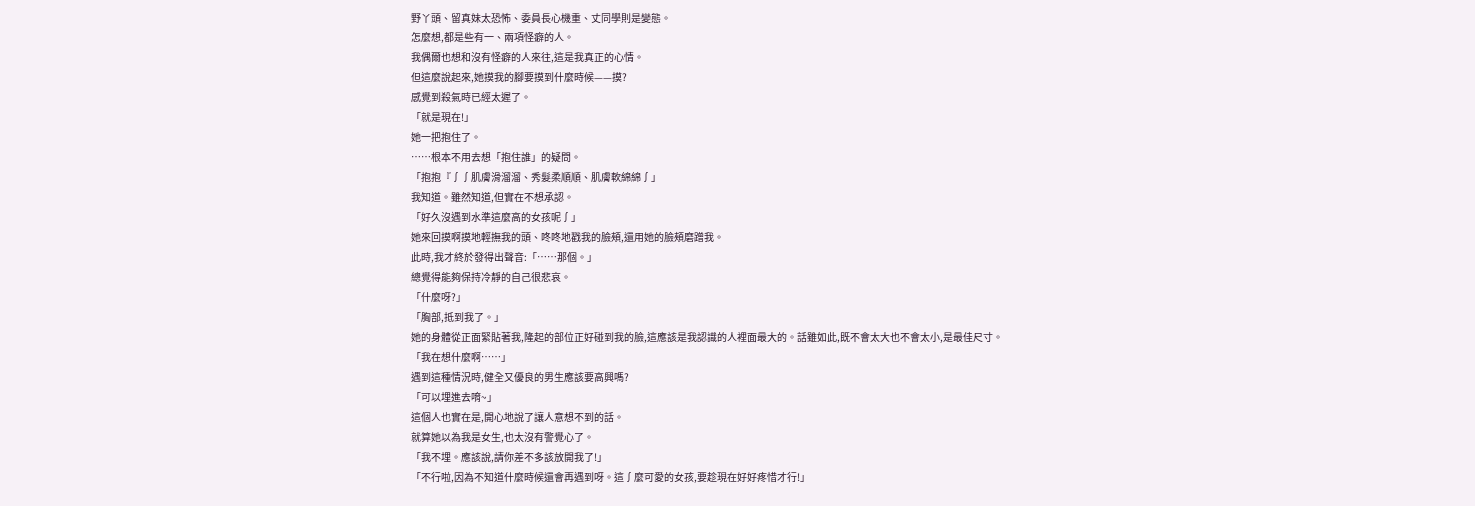野丫頭、留真妹太恐怖、委員長心機重、丈同學則是變態。
怎麼想,都是些有一、兩項怪癖的人。
我偶爾也想和沒有怪癖的人來往,這是我真正的心情。
但這麼說起來,她摸我的腳要摸到什麼時候——摸?
感覺到殺氣時已經太遲了。
「就是現在!」
她一把抱住了。
……根本不用去想「抱住誰」的疑問。
「抱抱『∫∫肌膚滑溜溜、秀髮柔順順、肌膚軟綿綿∫」
我知道。雖然知道,但實在不想承認。
「好久沒遇到水準這麼高的女孩呢∫」
她來回摸啊摸地輕撫我的頭、咚咚地戳我的臉頰,還用她的臉頰磨蹭我。
此時,我才終於發得出聲音:「……那個。」
總覺得能夠保持冷靜的自己很悲哀。
「什麼呀?」
「胸部,抵到我了。」
她的身體從正面緊貼著我,隆起的部位正好碰到我的臉,這應該是我認識的人裡面最大的。話雖如此,既不會太大也不會太小,是最佳尺寸。
「我在想什麼啊……」
遇到這種情況時,健全又優良的男生應該要高興嗎?
「可以埋進去唷~」
這個人也實在是,開心地說了讓人意想不到的話。
就算她以為我是女生,也太沒有警覺心了。
「我不埋。應該說,請你差不多該放開我了!」
「不行啦,因為不知道什麼時候還會再遇到呀。這∫麼可愛的女孩,要趁現在好好疼惜才行!」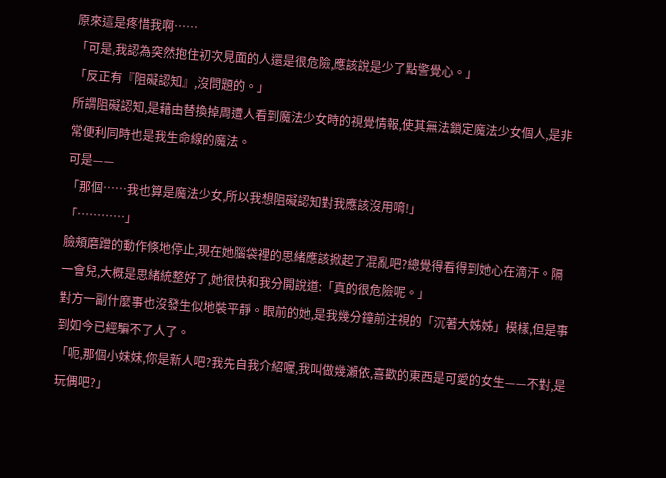原來這是疼惜我啊……
「可是,我認為突然抱住初次見面的人還是很危險,應該說是少了點警覺心。」
「反正有『阻礙認知』,沒問題的。」
所謂阻礙認知,是藉由替換掉周遭人看到魔法少女時的視覺情報,使其無法鎖定魔法少女個人,是非常便利同時也是我生命線的魔法。
可是——
「那個……我也算是魔法少女,所以我想阻礙認知對我應該沒用唷!」
「…………」
臉頰磨蹭的動作倏地停止,現在她腦袋裡的思緒應該掀起了混亂吧?總覺得看得到她心在滴汗。隔一會兒,大概是思緒統整好了,她很快和我分開說道:「真的很危險呢。」
對方一副什麼事也沒發生似地裝平靜。眼前的她,是我幾分鐘前注視的「沉著大姊姊」模樣,但是事到如今已經騙不了人了。
「呃,那個小妹妹,你是新人吧?我先自我介紹喔,我叫做幾瀨依,喜歡的東西是可愛的女生——不對,是玩偶吧?」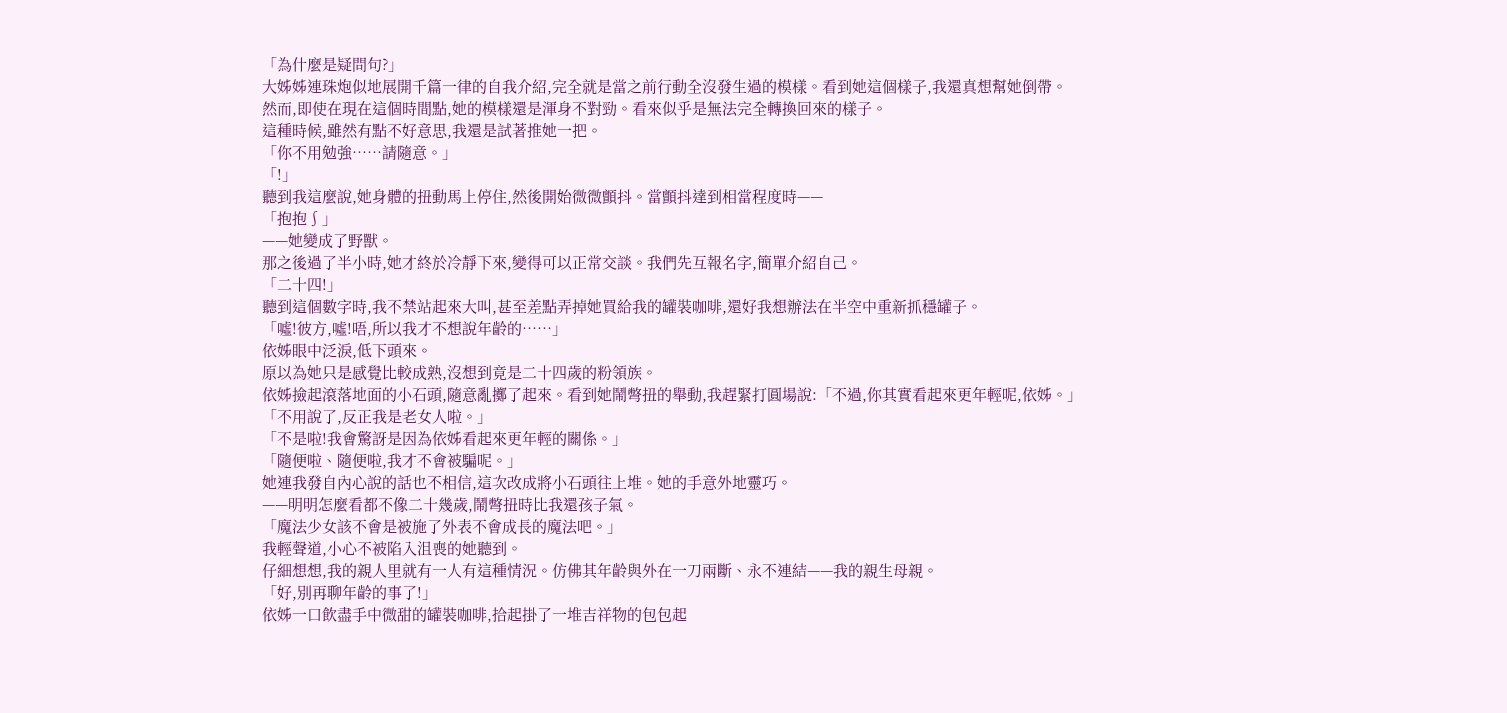「為什麼是疑問句?」
大姊姊連珠炮似地展開千篇一律的自我介紹,完全就是當之前行動全沒發生過的模樣。看到她這個樣子,我還真想幫她倒帶。
然而,即使在現在這個時間點,她的模樣還是渾身不對勁。看來似乎是無法完全轉換回來的樣子。
這種時候,雖然有點不好意思,我還是試著推她一把。
「你不用勉強……請隨意。」
「!」
聽到我這麼說,她身體的扭動馬上停住,然後開始微微顫抖。當顫抖達到相當程度時——
「抱抱∫」
——她變成了野獸。
那之後過了半小時,她才終於冷靜下來,變得可以正常交談。我們先互報名字,簡單介紹自己。
「二十四!」
聽到這個數字時,我不禁站起來大叫,甚至差點弄掉她買給我的罐裝咖啡,還好我想辦法在半空中重新抓穩罐子。
「噓!彼方,噓!唔,所以我才不想說年齡的……」
依姊眼中泛淚,低下頭來。
原以為她只是感覺比較成熟,沒想到竟是二十四歲的粉領族。
依姊撿起滾落地面的小石頭,隨意亂擲了起來。看到她鬧彆扭的舉動,我趕緊打圓場說:「不過,你其實看起來更年輕呢,依姊。」
「不用說了,反正我是老女人啦。」
「不是啦!我會驚訝是因為依姊看起來更年輕的關係。」
「隨便啦、隨便啦,我才不會被騙呢。」
她連我發自內心說的話也不相信,這次改成將小石頭往上堆。她的手意外地靈巧。
——明明怎麼看都不像二十幾歲,鬧彆扭時比我還孩子氣。
「魔法少女該不會是被施了外表不會成長的魔法吧。」
我輕聲道,小心不被陷入沮喪的她聽到。
仔細想想,我的親人里就有一人有這種情況。仿佛其年齡與外在一刀兩斷、永不連結——我的親生母親。
「好,別再聊年齡的事了!」
依姊一口飲盡手中微甜的罐裝咖啡,拾起掛了一堆吉祥物的包包起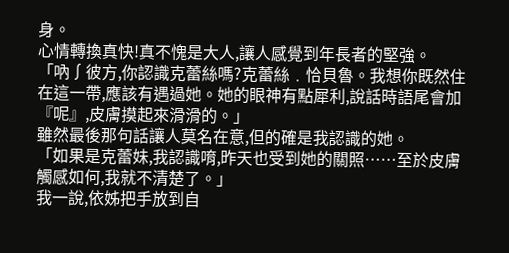身。
心情轉換真快!真不愧是大人,讓人感覺到年長者的堅強。
「吶∫彼方,你認識克蕾絲嗎?克蕾絲﹒恰貝魯。我想你既然住在這一帶,應該有遇過她。她的眼神有點犀利,說話時語尾會加『呢』,皮膚摸起來滑滑的。」
雖然最後那句話讓人莫名在意,但的確是我認識的她。
「如果是克蕾妹,我認識唷,昨天也受到她的關照……至於皮膚觸感如何,我就不清楚了。」
我一說,依姊把手放到自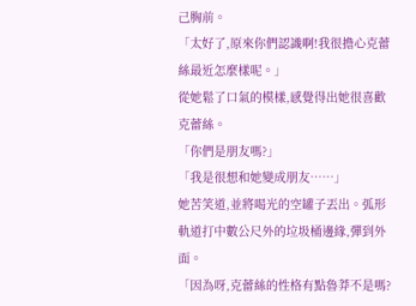己胸前。
「太好了,原來你們認識啊!我很擔心克蕾絲最近怎麼樣呢。」
從她鬆了口氣的模樣,感覺得出她很喜歡克蕾絲。
「你們是朋友嗎?」
「我是很想和她變成朋友……」
她苦笑道,並將喝光的空罐子丟出。弧形軌道打中數公尺外的垃圾桶邊緣,彈到外面。
「因為呀,克蕾絲的性格有點魯莽不是嗎?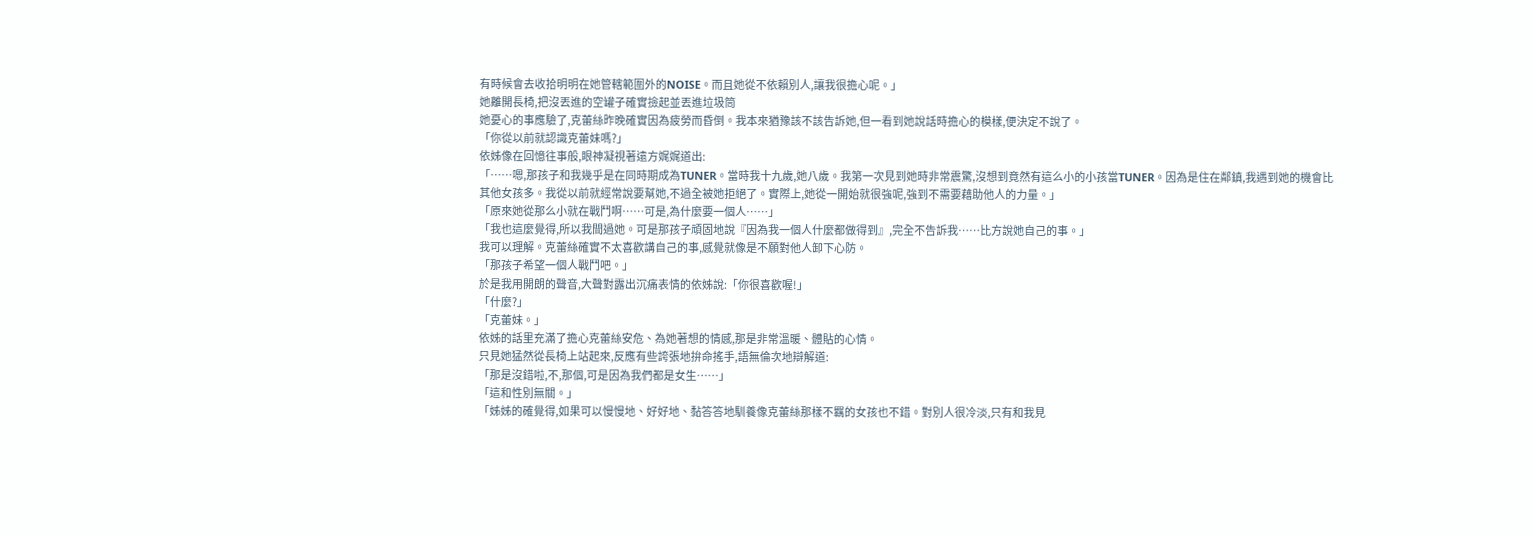有時候會去收拾明明在她管轄範圍外的NOISE。而且她從不依賴別人,讓我很擔心呢。」
她離開長椅,把沒丟進的空罐子確實撿起並丟進垃圾筒
她憂心的事應驗了,克蕾絲昨晚確實因為疲勞而昏倒。我本來猶豫該不該告訴她,但一看到她說話時擔心的模樣,便決定不說了。
「你從以前就認識克蕾妹嗎?」
依姊像在回憶往事般,眼神凝視著遠方娓娓道出:
「……嗯,那孩子和我幾乎是在同時期成為TUNER。當時我十九歲,她八歲。我第一次見到她時非常震驚,沒想到竟然有這么小的小孩當TUNER。因為是住在鄰鎮,我遇到她的機會比其他女孩多。我從以前就經常說要幫她,不過全被她拒絕了。實際上,她從一開始就很強呢,強到不需要藉助他人的力量。」
「原來她從那么小就在戰鬥啊……可是,為什麼要一個人……」
「我也這麼覺得,所以我間過她。可是那孩子頑固地說『因為我一個人什麼都做得到』,完全不告訴我……比方說她自己的事。」
我可以理解。克蕾絲確實不太喜歡講自己的事,感覺就像是不願對他人卸下心防。
「那孩子希望一個人戰鬥吧。」
於是我用開朗的聲音,大聲對露出沉痛表情的依姊說:「你很喜歡喔!」
「什麼?」
「克蕾妹。」
依姊的話里充滿了擔心克蕾絲安危、為她著想的情感,那是非常溫暖、體貼的心情。
只見她猛然從長椅上站起來,反應有些誇張地拚命搖手,語無倫次地辯解道:
「那是沒錯啦,不,那個,可是因為我們都是女生……」
「這和性別無關。」
「姊姊的確覺得,如果可以慢慢地、好好地、黏答答地馴養像克蕾絲那樣不羈的女孩也不錯。對別人很冷淡,只有和我見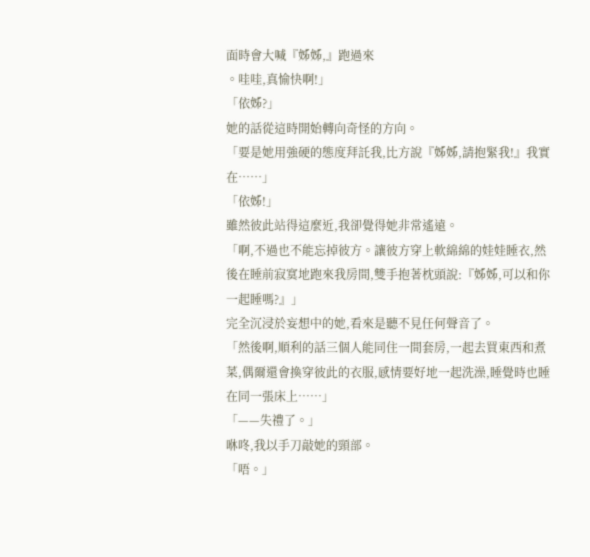面時會大喊『姊姊,』跑過來
。哇哇,真愉快啊!」
「依姊?」
她的話從這時開始轉向奇怪的方向。
「要是她用強硬的態度拜託我,比方說『姊姊,請抱緊我!』我實在……」
「依姊!」
雖然彼此站得這麼近,我卻覺得她非常遙遠。
「啊,不過也不能忘掉彼方。讓彼方穿上軟綿綿的娃娃睡衣,然後在睡前寂寞地跑來我房間,雙手抱著枕頭說:『姊姊,可以和你一起睡嗎?』」
完全沉浸於妄想中的她,看來是聽不見任何聲音了。
「然後啊,順利的話三個人能同住一間套房,一起去買東西和煮菜,偶爾還會換穿彼此的衣服,感情要好地一起洗澡,睡覺時也睡在同一張床上……」
「——失禮了。」
咻咚,我以手刀敲她的頸部。
「唔。」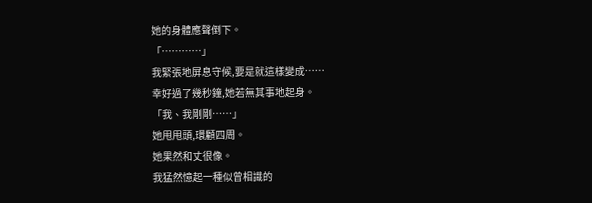她的身體應聲倒下。
「…………」
我緊張地屏息守候,要是就這樣變成……
幸好過了幾秒鐘,她若無其事地起身。
「我、我剛剛……」
她甩甩頭,環顧四周。
她果然和丈很像。
我猛然憶起一種似曾相識的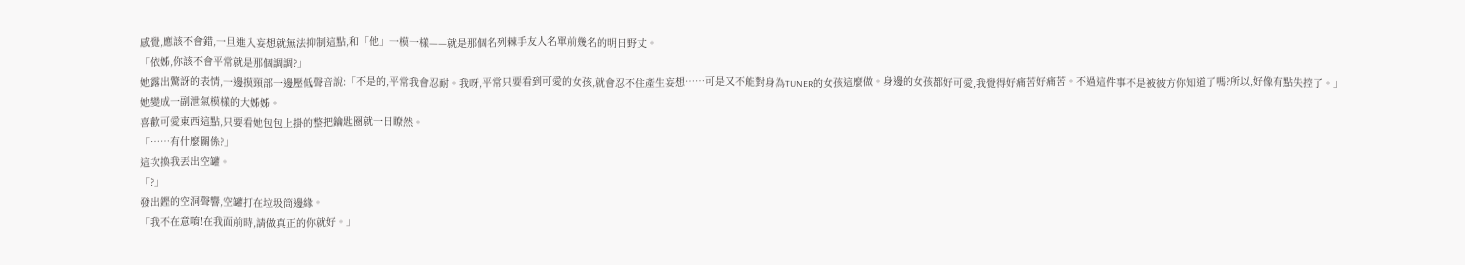感覺,應該不會錯,一旦進入妄想就無法抑制這點,和「他」一模一樣——就是那個名列棘手友人名單前幾名的明日野丈。
「依姊,你該不會平常就是那個調調?」
她露出驚訝的表情,一邊摸頸部一邊壓低聲音說:「不是的,平常我會忍耐。我呀,平常只要看到可愛的女孩,就會忍不住產生妄想……可是又不能對身為TUNER的女孩這麼做。身邊的女孩都好可愛,我覺得好痛苦好痛苦。不過這件事不是被彼方你知道了嗎?所以,好像有點失控了。」
她變成一副泄氣模樣的大姊姊。
喜歡可愛東西這點,只要看她包包上掛的整把鑰匙圈就一日瞭然。
「……有什麼關係?」
這次換我丟出空罐。
「?」
發出鏗的空洞聲響,空罐打在垃圾筒邊緣。
「我不在意唷!在我面前時,請做真正的你就好。」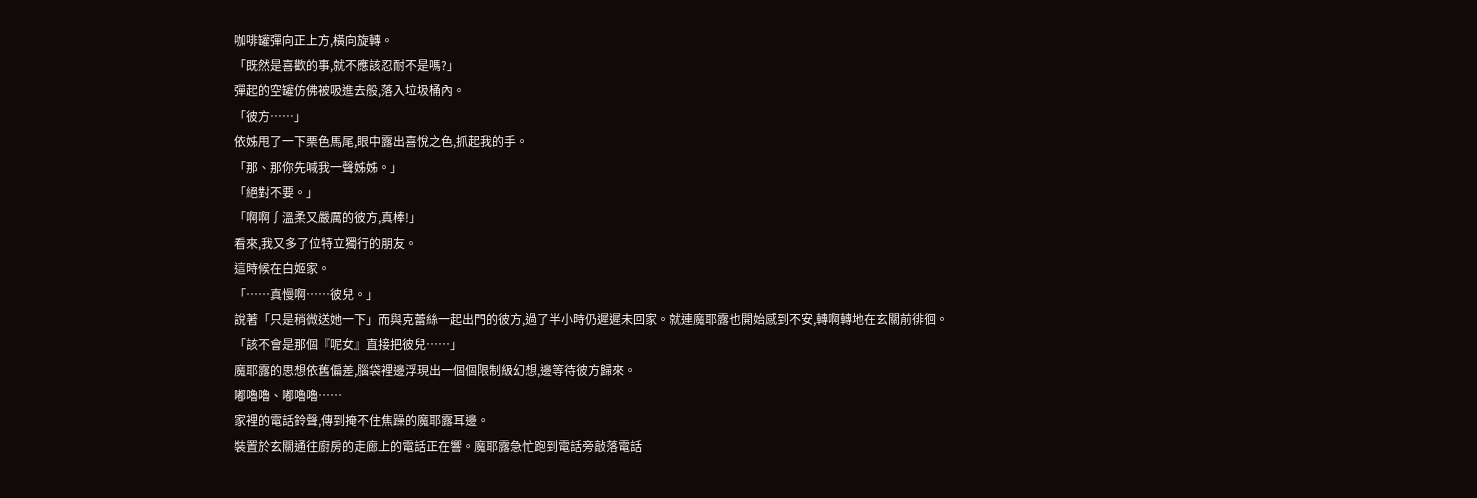咖啡罐彈向正上方,橫向旋轉。
「既然是喜歡的事,就不應該忍耐不是嗎?」
彈起的空罐仿佛被吸進去般,落入垃圾桶內。
「彼方……」
依姊甩了一下栗色馬尾,眼中露出喜悅之色,抓起我的手。
「那、那你先喊我一聲姊姊。」
「絕對不要。」
「啊啊∫溫柔又嚴厲的彼方,真棒!」
看來,我又多了位特立獨行的朋友。
這時候在白姬家。
「……真慢啊……彼兒。」
說著「只是稍微送她一下」而與克蕾絲一起出門的彼方,過了半小時仍遲遲未回家。就連魔耶露也開始感到不安,轉啊轉地在玄關前徘徊。
「該不會是那個『呢女』直接把彼兒……」
魔耶露的思想依舊偏差,腦袋裡邊浮現出一個個限制級幻想,邊等待彼方歸來。
嘟嚕嚕、嘟嚕嚕……
家裡的電話鈴聲,傳到掩不住焦躁的魔耶露耳邊。
裝置於玄關通往廚房的走廊上的電話正在響。魔耶露急忙跑到電話旁敲落電話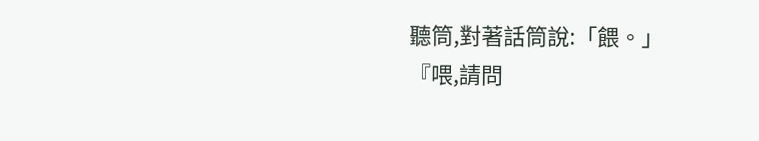聽筒,對著話筒說:「餵。」
『喂,請問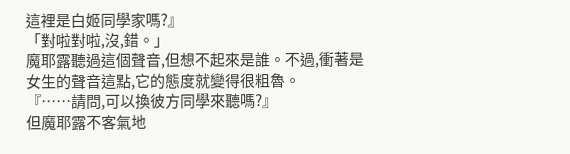這裡是白姬同學家嗎?』
「對啦對啦,沒,錯。」
魔耶露聽過這個聲音,但想不起來是誰。不過,衝著是女生的聲音這點,它的態度就變得很粗魯。
『……請問,可以換彼方同學來聽嗎?』
但魔耶露不客氣地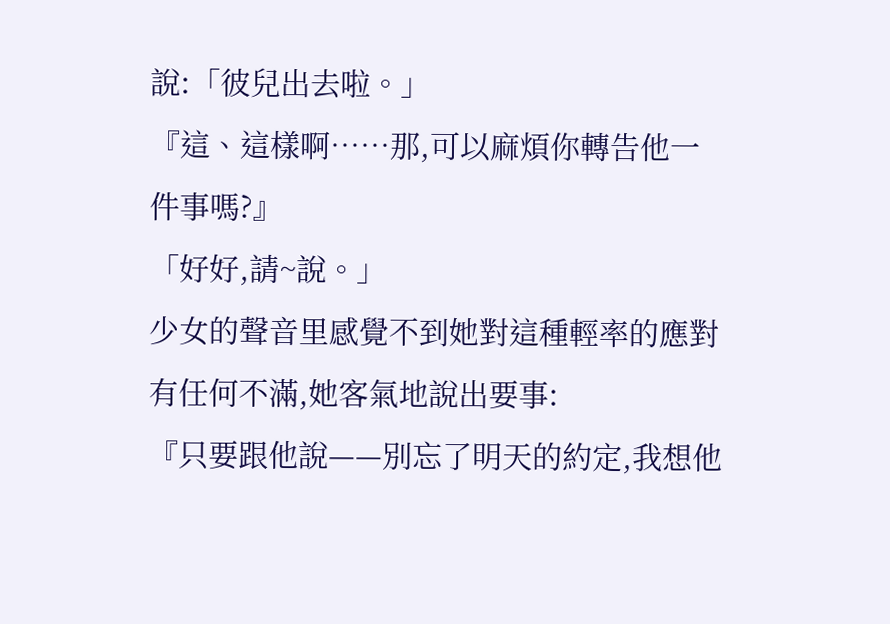說:「彼兒出去啦。」
『這、這樣啊……那,可以麻煩你轉告他一件事嗎?』
「好好,請~說。」
少女的聲音里感覺不到她對這種輕率的應對有任何不滿,她客氣地說出要事:
『只要跟他說——別忘了明天的約定,我想他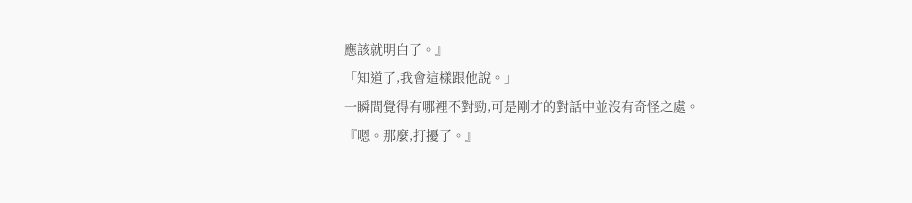應該就明白了。』
「知道了,我會這樣跟他說。」
一瞬間覺得有哪裡不對勁,可是剛才的對話中並沒有奇怪之處。
『嗯。那麼,打擾了。』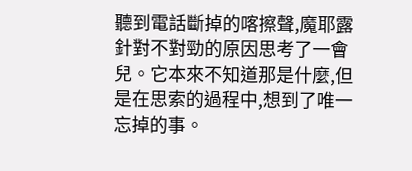聽到電話斷掉的喀擦聲,魔耶露針對不對勁的原因思考了一會兒。它本來不知道那是什麼,但是在思索的過程中,想到了唯一忘掉的事。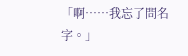「啊……我忘了問名字。」